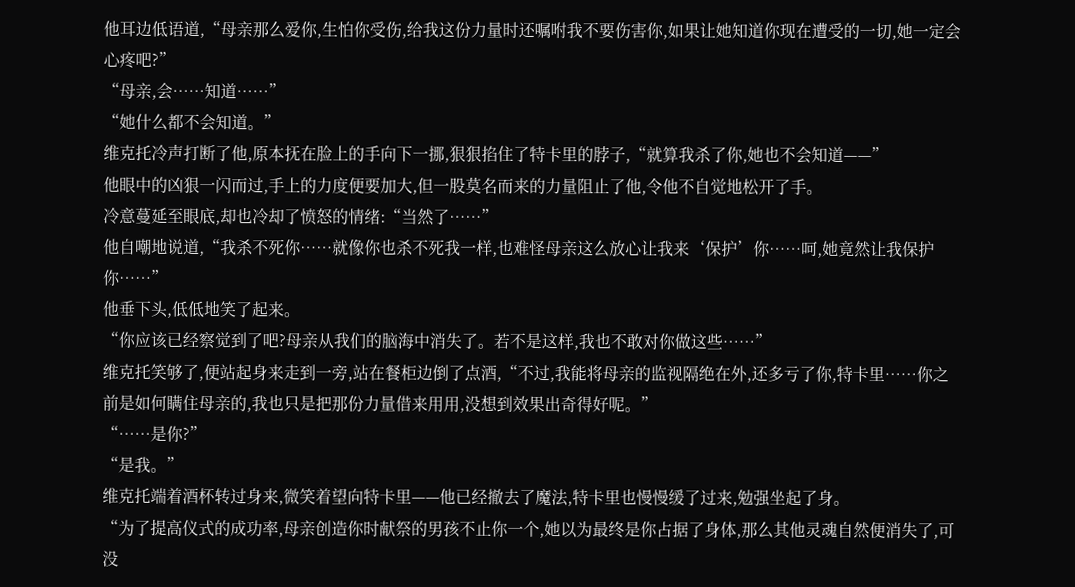他耳边低语道,“母亲那么爱你,生怕你受伤,给我这份力量时还嘱咐我不要伤害你,如果让她知道你现在遭受的一切,她一定会心疼吧?”
“母亲,会……知道……”
“她什么都不会知道。”
维克托冷声打断了他,原本抚在脸上的手向下一挪,狠狠掐住了特卡里的脖子,“就算我杀了你,她也不会知道——”
他眼中的凶狠一闪而过,手上的力度便要加大,但一股莫名而来的力量阻止了他,令他不自觉地松开了手。
冷意蔓延至眼底,却也冷却了愤怒的情绪:“当然了……”
他自嘲地说道,“我杀不死你……就像你也杀不死我一样,也难怪母亲这么放心让我来‘保护’你……呵,她竟然让我保护你……”
他垂下头,低低地笑了起来。
“你应该已经察觉到了吧?母亲从我们的脑海中消失了。若不是这样,我也不敢对你做这些……”
维克托笑够了,便站起身来走到一旁,站在餐柜边倒了点酒,“不过,我能将母亲的监视隔绝在外,还多亏了你,特卡里……你之前是如何瞒住母亲的,我也只是把那份力量借来用用,没想到效果出奇得好呢。”
“……是你?”
“是我。”
维克托端着酒杯转过身来,微笑着望向特卡里——他已经撤去了魔法,特卡里也慢慢缓了过来,勉强坐起了身。
“为了提高仪式的成功率,母亲创造你时献祭的男孩不止你一个,她以为最终是你占据了身体,那么其他灵魂自然便消失了,可没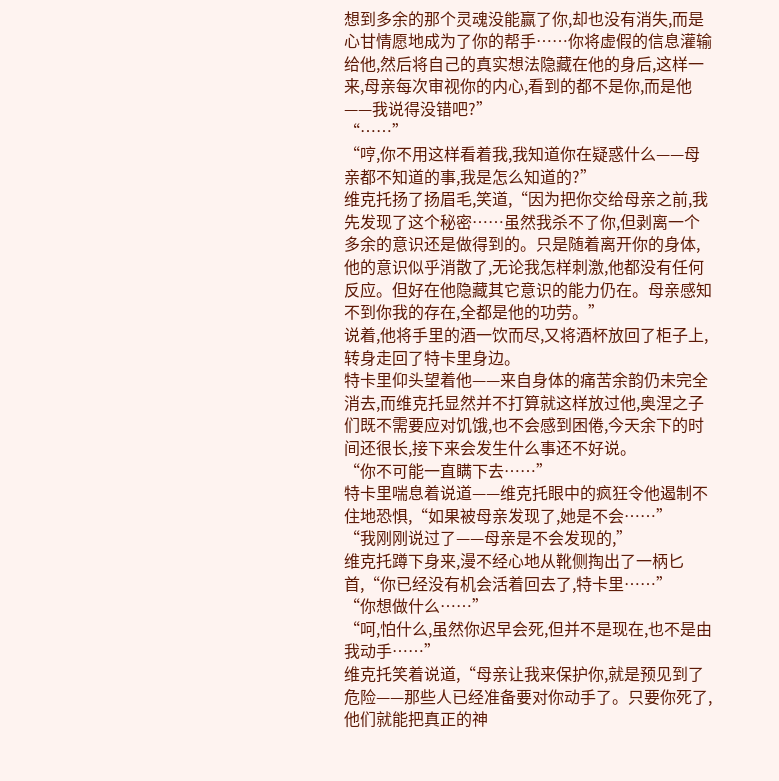想到多余的那个灵魂没能赢了你,却也没有消失,而是心甘情愿地成为了你的帮手……你将虚假的信息灌输给他,然后将自己的真实想法隐藏在他的身后,这样一来,母亲每次审视你的内心,看到的都不是你,而是他——我说得没错吧?”
“……”
“哼,你不用这样看着我,我知道你在疑惑什么——母亲都不知道的事,我是怎么知道的?”
维克托扬了扬眉毛,笑道,“因为把你交给母亲之前,我先发现了这个秘密……虽然我杀不了你,但剥离一个多余的意识还是做得到的。只是随着离开你的身体,他的意识似乎消散了,无论我怎样刺激,他都没有任何反应。但好在他隐藏其它意识的能力仍在。母亲感知不到你我的存在,全都是他的功劳。”
说着,他将手里的酒一饮而尽,又将酒杯放回了柜子上,转身走回了特卡里身边。
特卡里仰头望着他——来自身体的痛苦余韵仍未完全消去,而维克托显然并不打算就这样放过他,奥涅之子们既不需要应对饥饿,也不会感到困倦,今天余下的时间还很长,接下来会发生什么事还不好说。
“你不可能一直瞒下去……”
特卡里喘息着说道——维克托眼中的疯狂令他遏制不住地恐惧,“如果被母亲发现了,她是不会……”
“我刚刚说过了——母亲是不会发现的,”
维克托蹲下身来,漫不经心地从靴侧掏出了一柄匕首,“你已经没有机会活着回去了,特卡里……”
“你想做什么……”
“呵,怕什么,虽然你迟早会死,但并不是现在,也不是由我动手……”
维克托笑着说道,“母亲让我来保护你,就是预见到了危险——那些人已经准备要对你动手了。只要你死了,他们就能把真正的神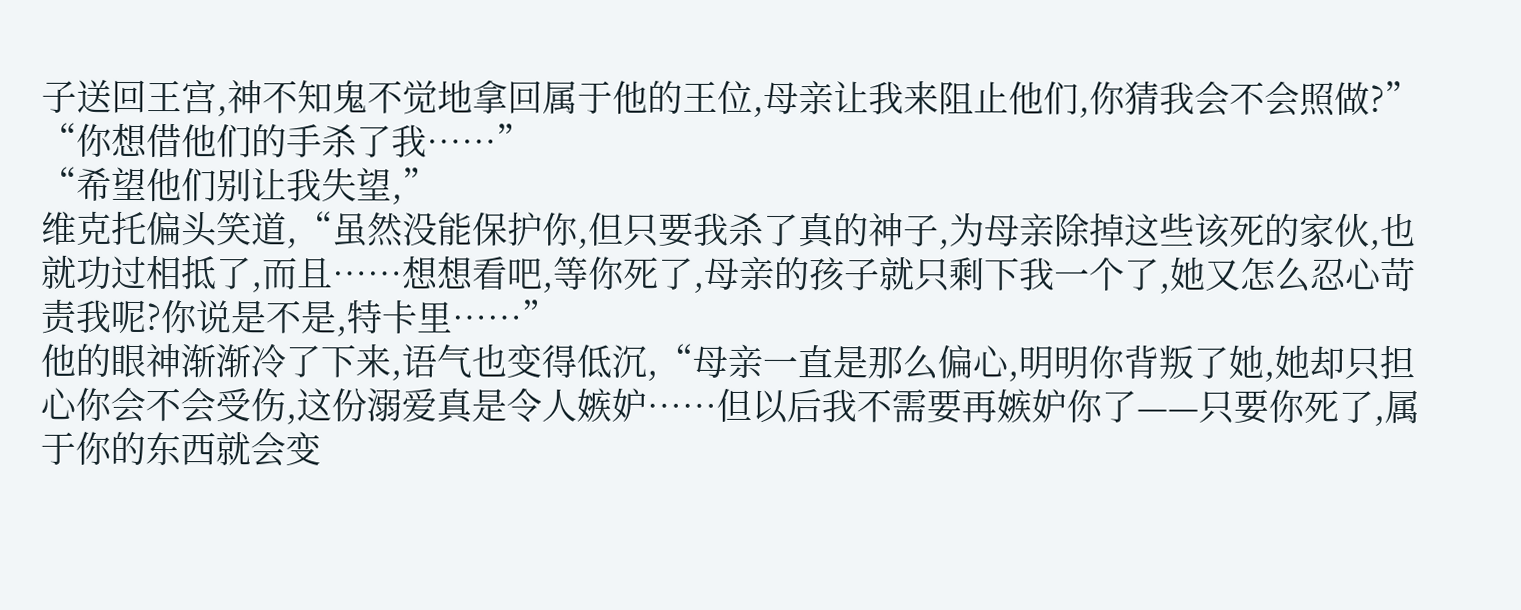子送回王宫,神不知鬼不觉地拿回属于他的王位,母亲让我来阻止他们,你猜我会不会照做?”
“你想借他们的手杀了我……”
“希望他们别让我失望,”
维克托偏头笑道,“虽然没能保护你,但只要我杀了真的神子,为母亲除掉这些该死的家伙,也就功过相抵了,而且……想想看吧,等你死了,母亲的孩子就只剩下我一个了,她又怎么忍心苛责我呢?你说是不是,特卡里……”
他的眼神渐渐冷了下来,语气也变得低沉,“母亲一直是那么偏心,明明你背叛了她,她却只担心你会不会受伤,这份溺爱真是令人嫉妒……但以后我不需要再嫉妒你了——只要你死了,属于你的东西就会变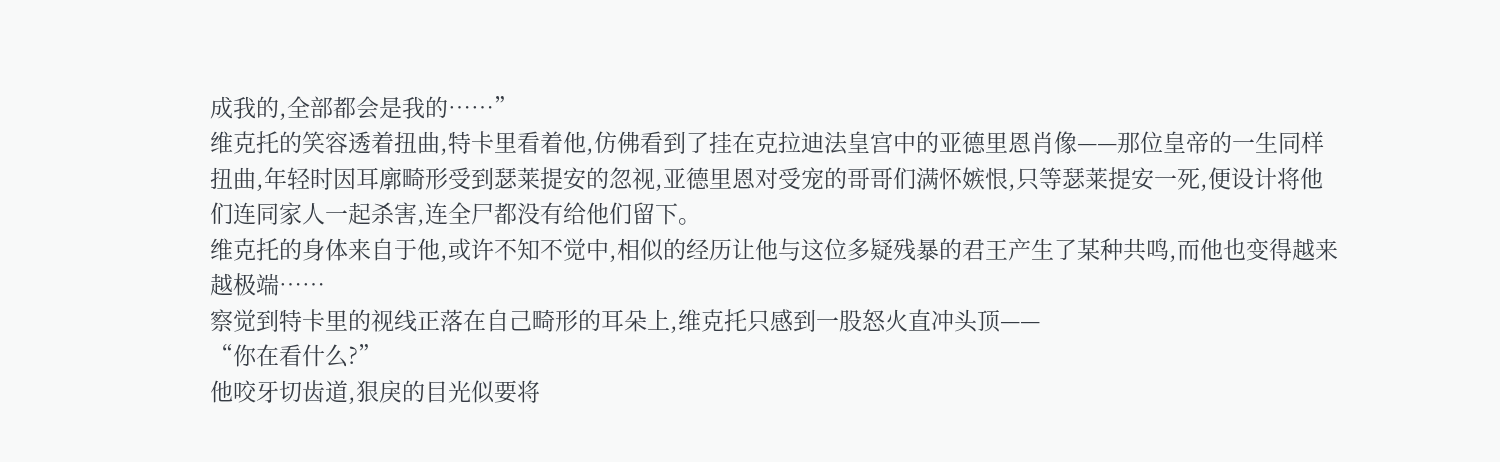成我的,全部都会是我的……”
维克托的笑容透着扭曲,特卡里看着他,仿佛看到了挂在克拉迪法皇宫中的亚德里恩肖像——那位皇帝的一生同样扭曲,年轻时因耳廓畸形受到瑟莱提安的忽视,亚德里恩对受宠的哥哥们满怀嫉恨,只等瑟莱提安一死,便设计将他们连同家人一起杀害,连全尸都没有给他们留下。
维克托的身体来自于他,或许不知不觉中,相似的经历让他与这位多疑残暴的君王产生了某种共鸣,而他也变得越来越极端……
察觉到特卡里的视线正落在自己畸形的耳朵上,维克托只感到一股怒火直冲头顶——
“你在看什么?”
他咬牙切齿道,狠戾的目光似要将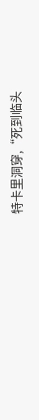特卡里洞穿,“死到临头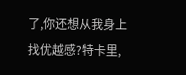了,你还想从我身上找优越感?特卡里,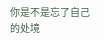你是不是忘了自己的处境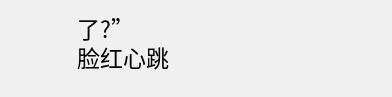了?”
脸红心跳